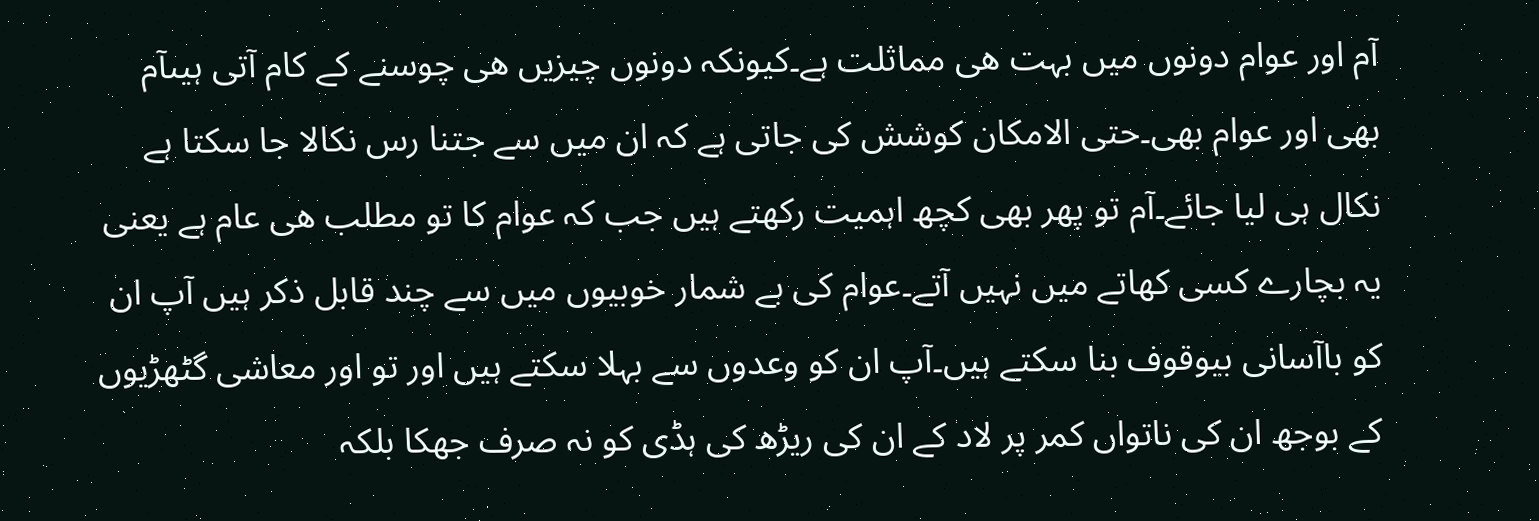آم اور عوام دونوں میں بہت ھی مماثلت ہے۔کیونکہ دونوں چیزیں ھی چوسنے کے کام آتی ہیںآم بھی اور عوام بھی۔حتی الامکان کوشش کی جاتی ہے کہ ان میں سے جتنا رس نکالا جا سکتا ہے نکال ہی لیا جائے۔آم تو پھر بھی کچھ اہمیت رکھتے ہیں جب کہ عوام کا تو مطلب ھی عام ہے یعنی یہ بچارے کسی کھاتے میں نہیں آتے۔عوام کی بے شمار خوبیوں میں سے چند قابل ذکر ہیں آپ ان کو باآسانی بیوقوف بنا سکتے ہیں۔آپ ان کو وعدوں سے بہلا سکتے ہیں اور تو اور معاشی گٹھڑیوں کے بوجھ ان کی ناتواں کمر پر لاد کے ان کی ریڑھ کی ہڈی کو نہ صرف جھکا بلکہ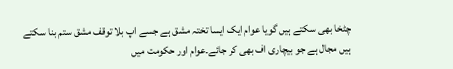چٹخا بھی سکتے ہیں گویا عوام ایک ایسا تختہ مشق ہے جسے اپ بلا توقف مشق ستم بنا سکتے ہیں مجال ہے جو بیچاری اف بھی کر جائے۔عوام اور حکومت میں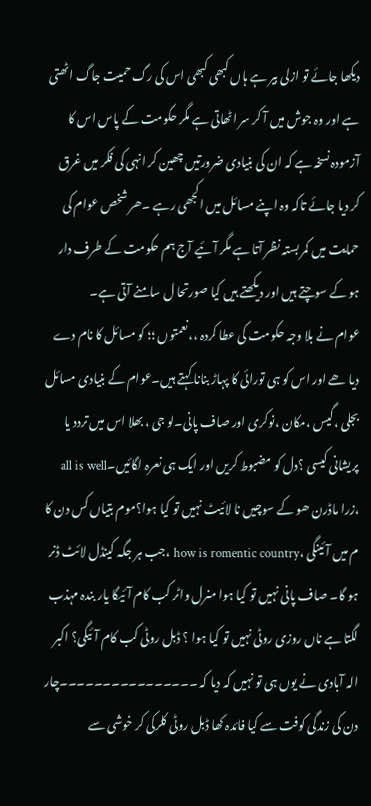دیکھا جائے تو ازلی بیر ہے ہاں کبھی کبھی اس کی رگ حمیت جاگ اٹھتی ہے اور وہ جوش میں آ کر سر اٹھاتی ہے مگر حکومت کے پاس اس کا آزمودہ نسخہ ہے کہ ان کی بنیادی ضرورتیں چھین کر انہی کی فکر میں غرق کر دیا جائے تاکہ وہ اپنے مسائل میں اکجھی رہے ۔ھر شخص عوام کی حمایت میں کمر بستہ نظر آتا ہے مگر آئیے آج ہم حکومت کے طرف دار ہو کے سوچتے ہیں اور دیکھتے ہیں کیا صورتحا ل سامنے آتی ہے۔
عوام نے بلا وجہ حکومت کی عطا کردہ ،،نعمتوں ؛؛ کو مسائل کا نام دے دیا ھے اور اس کو ہی تورائی کا پہاڑ بنانا کہتے ہیں۔عوام کے بنیادی مسائل بجلی ،گیس ،مکان ،نوکری اور صاف پانی۔لو جی ، بھلا اس میں تردد یا پریشانی کیسی ؟دل کو مضبوط کریں اور ایک ہی نعرہ لگائیں۔all is well ،زرا ماڈرن ھو کے سوچیں نا لائیٹ نہیں تو کیا ہوا؟موم بتیاں کس دن کا م میں آئینگی ،how is romentic country ،جب ہر جگہ کینڈل لائٹ ڈنر ہو گا۔ صاف پانی نہیں تو کیا ہوا منرل واٹر کب کام آئیگا یار بندہ مہذب لگتا ہے ناں روزی روٹی نہیں تو کیا ہوا ؟ ڈبل روٹی کب کام آئیگی؟ اکبر الہ آبادی نے یوں ہی تو نہیں کہ دیا کہ ۔۔۔۔۔۔۔۔۔۔۔۔۔۔۔۔چار دن کی زندگی کوفت سے کیا فائدہ کھا ڈبل روٹی کلرکی کر خوشی سے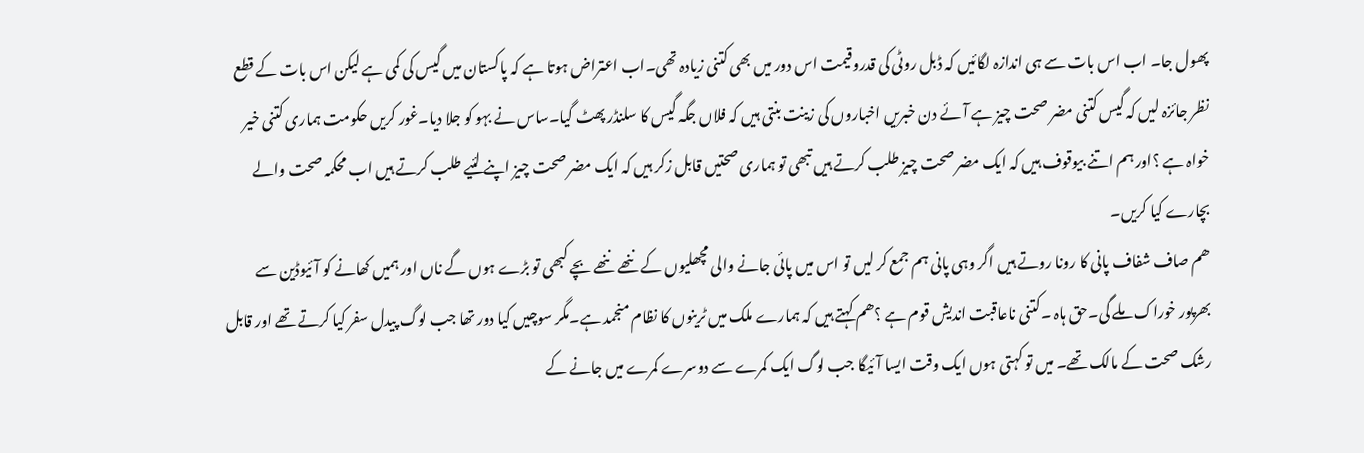پھول جا۔ اب اس بات سے ہی اندازہ لگائیں کہ ڈبل روٹی کی قدروقیمت اس دور میں بھی کتنی زیادہ تھی۔اب اعتراض ہوتا ہے کہ پاکستان میں گیس کی کمی ہے لیکن اس بات کے قطع نظر جائزہ لیں کہ گیس کتنی مضر صحت چیز ہے آئے دن خبریں اخباروں کی زینت بنتی ہیں کہ فلاں جگہ گیس کا سلنڈر پھٹ گیا۔ساس نے بہو کو جلا دیا۔غور کریں حکومت ہماری کتنی خیر خواہ ہے ؟اور ہم اتنے بیوقوف ہیں کہ ایک مضر صحت چیز طلب کرتے ہیں تبھی تو ہماری صحتیں قابل زکر ہیں کہ ایک مضر صحت چیز اپنے لئیے طلب کرتے ہیں اب محکمہ صحت والے بچارے کیا کریں۔
ھم صاف شفاف پانی کا رونا روتے ہیں اگر وہی پانی ہم جمع کر لیں تو اس میں پائی جانے والی مچھلیوں کے ننھے ننھے بچے کبھی تو بڑے ہوں گے ناں اور ہمیں کھانے کو آئیوڈین سے بھرپور خوراک ملے گی۔حق ہاہ ۔کتنی ناعاقبت اندیش قوم ہے ؟ھم کہتے ہیں کہ ہمارے ملک میں ٹرینوں کا نظام منجمد ہے۔مگر سوچیں کیا دور تھا جب لوگ پیدل سفر کیا کرتے تھے اور قابل رشک صحت کے مالک تھے۔ میں تو کہتی ہوں ایک وقت ایسا آئیگا جب لوگ ایک کمرے سے دوسرے کمرے میں جانے کے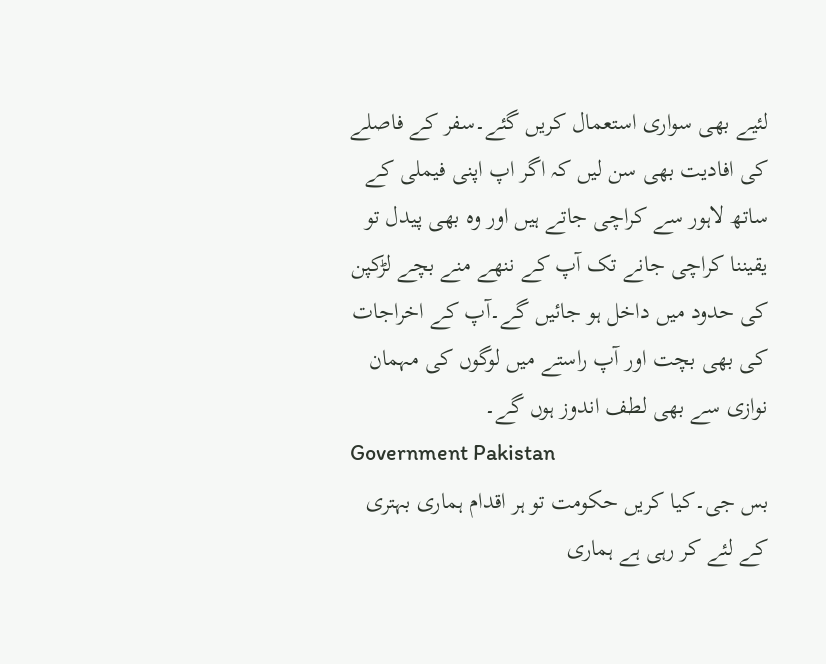لئیے بھی سواری استعمال کریں گئے۔سفر کے فاصلے کی افادیت بھی سن لیں کہ اگر اپ اپنی فیملی کے ساتھ لاہور سے کراچی جاتے ہیں اور وہ بھی پیدل تو یقیننا کراچی جانے تک آپ کے ننھے منے بچے لڑکپن کی حدود میں داخل ہو جائیں گے۔آپ کے اخراجات کی بھی بچت اور آپ راستے میں لوگوں کی مہمان نوازی سے بھی لطف اندوز ہوں گے۔
Government Pakistan
بس جی۔کیا کریں حکومت تو ہر اقدام ہماری بہتری کے لئے کر رہی ہے ہماری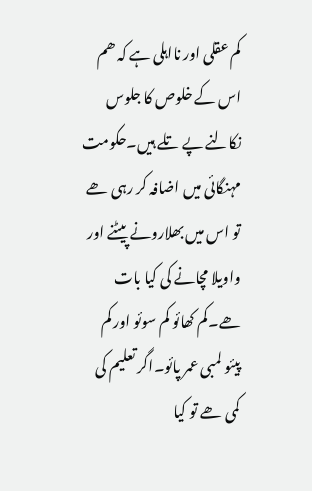کم عقلی اور نااہلی ہے کہ ھم اس کے خلوص کا جلوس نکالنے پے تلے ہیں۔حکومت مہنگائی میں اضافہ کر رہی ھے تو اس میں بھلارونے پیٹنے اور واویلا مچانے کی کیا بات ھے۔کم کھائو کم سوئو اور کم پیئو لمبی عمر پائو۔اگر تعلیم کی کمی ھے تو کیا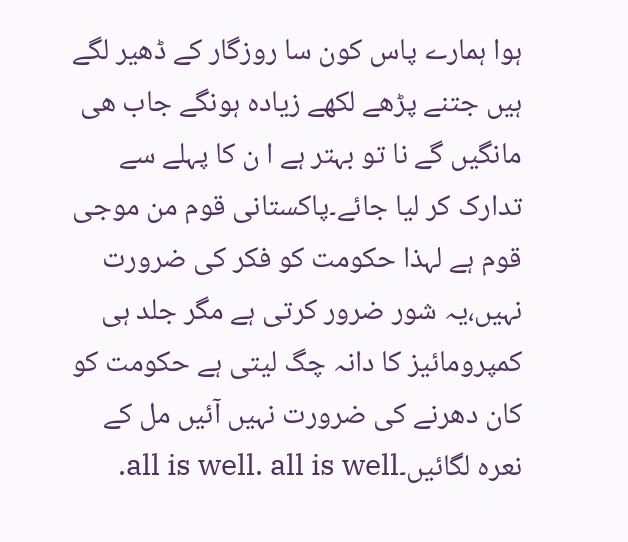ہوا ہمارے پاس کون سا روزگار کے ڈھیر لگے ہیں جتنے پڑھے لکھے زیادہ ہونگے جاب ھی مانگیں گے نا تو بہتر ہے ا ن کا پہلے سے تدارک کر لیا جائے۔پاکستانی قوم من موجی قوم ہے لہذا حکومت کو فکر کی ضرورت نہیں،یہ شور ضرور کرتی ہے مگر جلد ہی کمپرومائیز کا دانہ چگ لیتی ہے حکومت کو کان دھرنے کی ضرورت نہیں آئیں مل کے نعرہ لگائیں۔all is well. all is well.